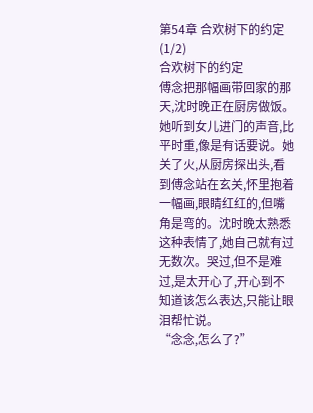第54章 合欢树下的约定 (1/2)
合欢树下的约定
傅念把那幅画带回家的那天,沈时晚正在厨房做饭。她听到女儿进门的声音,比平时重,像是有话要说。她关了火,从厨房探出头,看到傅念站在玄关,怀里抱着一幅画,眼睛红红的,但嘴角是弯的。沈时晚太熟悉这种表情了,她自己就有过无数次。哭过,但不是难过,是太开心了,开心到不知道该怎么表达,只能让眼泪帮忙说。
“念念,怎么了?”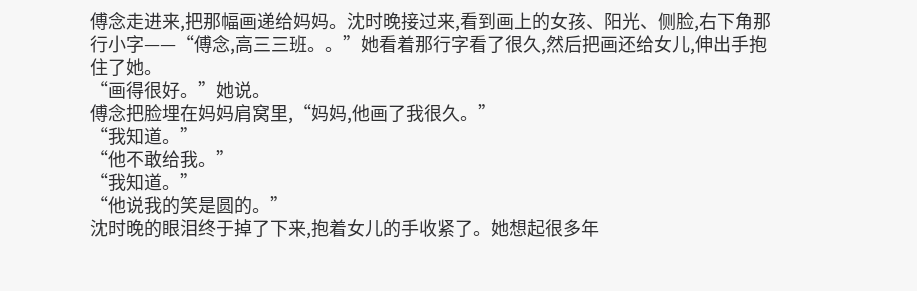傅念走进来,把那幅画递给妈妈。沈时晚接过来,看到画上的女孩、阳光、侧脸,右下角那行小字——“傅念,高三三班。。”她看着那行字看了很久,然后把画还给女儿,伸出手抱住了她。
“画得很好。”她说。
傅念把脸埋在妈妈肩窝里,“妈妈,他画了我很久。”
“我知道。”
“他不敢给我。”
“我知道。”
“他说我的笑是圆的。”
沈时晚的眼泪终于掉了下来,抱着女儿的手收紧了。她想起很多年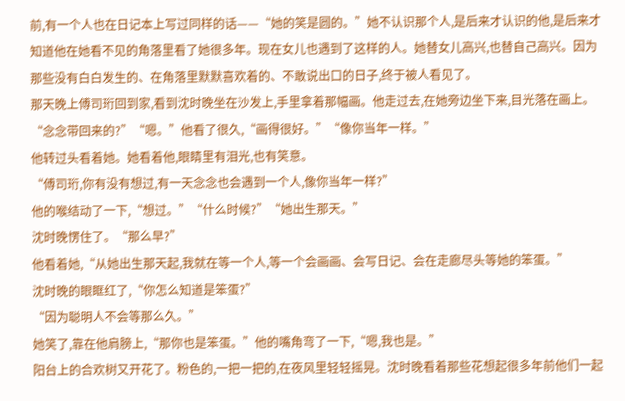前,有一个人也在日记本上写过同样的话——“她的笑是圆的。”她不认识那个人,是后来才认识的他,是后来才知道他在她看不见的角落里看了她很多年。现在女儿也遇到了这样的人。她替女儿高兴,也替自己高兴。因为那些没有白白发生的、在角落里默默喜欢着的、不敢说出口的日子,终于被人看见了。
那天晚上傅司珩回到家,看到沈时晚坐在沙发上,手里拿着那幅画。他走过去,在她旁边坐下来,目光落在画上。
“念念带回来的?”“嗯。”他看了很久,“画得很好。”“像你当年一样。”
他转过头看着她。她看着他,眼睛里有泪光,也有笑意。
“傅司珩,你有没有想过,有一天念念也会遇到一个人,像你当年一样?”
他的喉结动了一下,“想过。”“什么时候?”“她出生那天。”
沈时晚愣住了。“那么早?”
他看着她,“从她出生那天起,我就在等一个人,等一个会画画、会写日记、会在走廊尽头等她的笨蛋。”
沈时晚的眼眶红了,“你怎么知道是笨蛋?”
“因为聪明人不会等那么久。”
她笑了,靠在他肩膀上,“那你也是笨蛋。”他的嘴角弯了一下,“嗯,我也是。”
阳台上的合欢树又开花了。粉色的,一把一把的,在夜风里轻轻摇晃。沈时晚看着那些花想起很多年前他们一起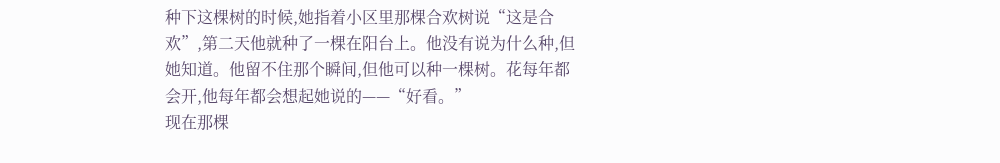种下这棵树的时候,她指着小区里那棵合欢树说“这是合欢”,第二天他就种了一棵在阳台上。他没有说为什么种,但她知道。他留不住那个瞬间,但他可以种一棵树。花每年都会开,他每年都会想起她说的——“好看。”
现在那棵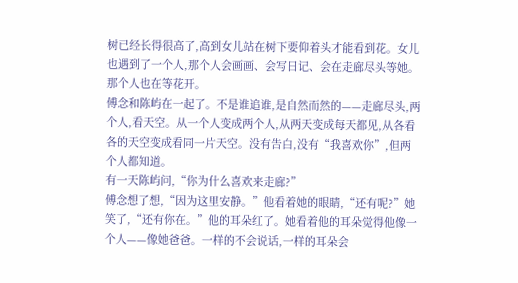树已经长得很高了,高到女儿站在树下要仰着头才能看到花。女儿也遇到了一个人,那个人会画画、会写日记、会在走廊尽头等她。那个人也在等花开。
傅念和陈屿在一起了。不是谁追谁,是自然而然的——走廊尽头,两个人,看天空。从一个人变成两个人,从两天变成每天都见,从各看各的天空变成看同一片天空。没有告白,没有“我喜欢你”,但两个人都知道。
有一天陈屿问,“你为什么喜欢来走廊?”
傅念想了想,“因为这里安静。”他看着她的眼睛,“还有呢?”她笑了,“还有你在。”他的耳朵红了。她看着他的耳朵觉得他像一个人——像她爸爸。一样的不会说话,一样的耳朵会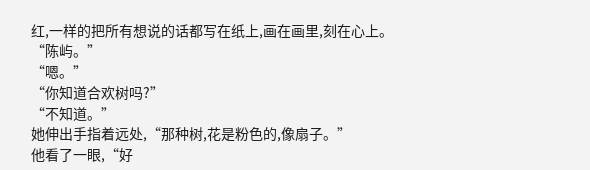红,一样的把所有想说的话都写在纸上,画在画里,刻在心上。
“陈屿。”
“嗯。”
“你知道合欢树吗?”
“不知道。”
她伸出手指着远处,“那种树,花是粉色的,像扇子。”
他看了一眼,“好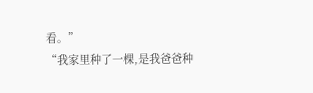看。”
“我家里种了一棵,是我爸爸种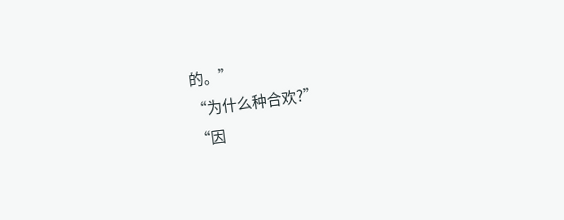的。”
“为什么种合欢?”
“因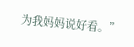为我妈妈说好看。”